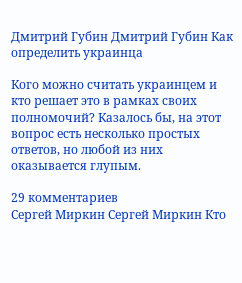Дмитрий Губин Дмитрий Губин Как определить украинца

Кого можно считать украинцем и кто решает это в рамках своих полномочий? Казалось бы, на этот вопрос есть несколько простых ответов, но любой из них оказывается глупым.

29 комментариев
Сергей Миркин Сергей Миркин Кто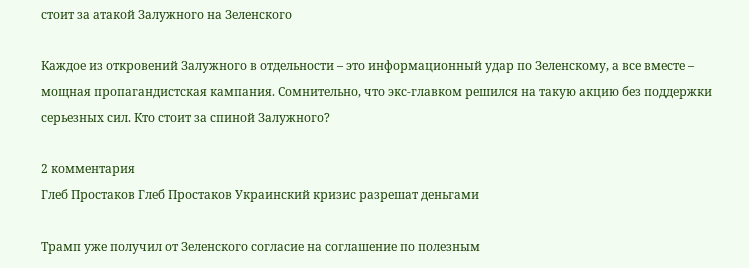стоит за атакой Залужного на Зеленского

Каждое из откровений Залужного в отдельности – это информационный удар по Зеленскому, а все вместе – мощная пропагандистская кампания. Сомнительно, что экс-главком решился на такую акцию без поддержки серьезных сил. Кто стоит за спиной Залужного?

2 комментария
Глеб Простаков Глеб Простаков Украинский кризис разрешат деньгами

Трамп уже получил от Зеленского согласие на соглашение по полезным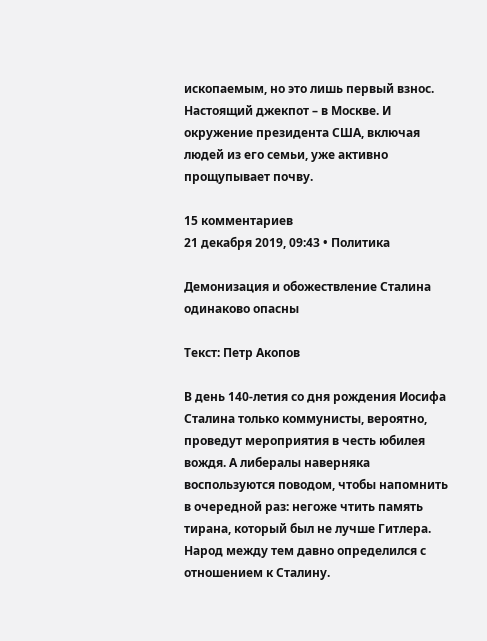ископаемым, но это лишь первый взнос. Настоящий джекпот – в Москве. И окружение президента США, включая людей из его семьи, уже активно прощупывает почву.

15 комментариев
21 декабря 2019, 09:43 • Политика

Демонизация и обожествление Сталина одинаково опасны

Tекст: Петр Акопов

В день 140-летия со дня рождения Иосифа Сталина только коммунисты, вероятно, проведут мероприятия в честь юбилея вождя. А либералы наверняка воспользуются поводом, чтобы напомнить в очередной раз: негоже чтить память тирана, который был не лучше Гитлера. Народ между тем давно определился с отношением к Сталину.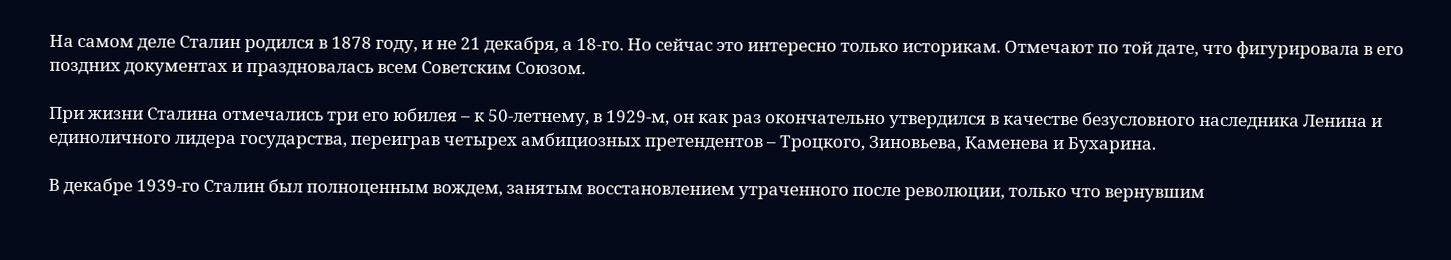На самом деле Сталин родился в 1878 году, и не 21 декабря, а 18-го. Но сейчас это интересно только историкам. Отмечают по той дате, что фигурировала в его поздних документах и праздновалась всем Советским Союзом.

При жизни Сталина отмечались три его юбилея – к 50-летнему, в 1929-м, он как раз окончательно утвердился в качестве безусловного наследника Ленина и единоличного лидера государства, переиграв четырех амбициозных претендентов – Троцкого, Зиновьева, Каменева и Бухарина.

В декабре 1939-го Сталин был полноценным вождем, занятым восстановлением утраченного после революции, только что вернувшим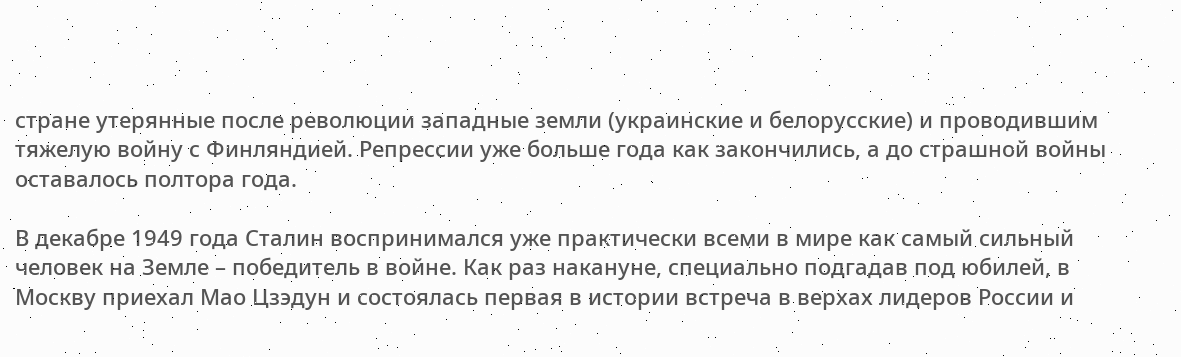стране утерянные после революции западные земли (украинские и белорусские) и проводившим тяжелую войну с Финляндией. Репрессии уже больше года как закончились, а до страшной войны оставалось полтора года.

В декабре 1949 года Сталин воспринимался уже практически всеми в мире как самый сильный человек на Земле – победитель в войне. Как раз накануне, специально подгадав под юбилей, в Москву приехал Мао Цзэдун и состоялась первая в истории встреча в верхах лидеров России и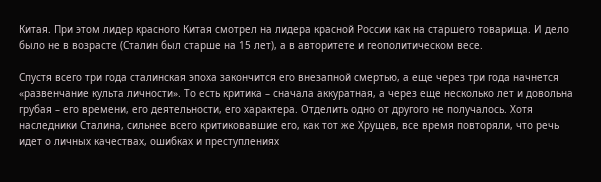Китая. При этом лидер красного Китая смотрел на лидера красной России как на старшего товарища. И дело было не в возрасте (Сталин был старше на 15 лет), а в авторитете и геополитическом весе.

Спустя всего три года сталинская эпоха закончится его внезапной смертью, а еще через три года начнется «развенчание культа личности». То есть критика – сначала аккуратная, а через еще несколько лет и довольна грубая – его времени, его деятельности, его характера. Отделить одно от другого не получалось. Хотя наследники Сталина, сильнее всего критиковавшие его, как тот же Хрущев, все время повторяли, что речь идет о личных качествах, ошибках и преступлениях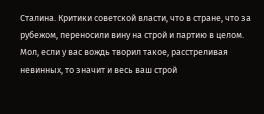Сталина. Критики советской власти, что в стране, что за рубежом, переносили вину на строй и партию в целом. Мол, если у вас вождь творил такое, расстреливая невинных, то значит и весь ваш строй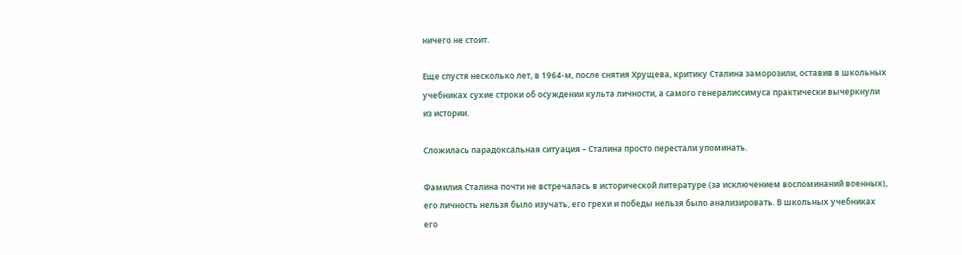ничего не стоит.

Еще спустя несколько лет, в 1964-м, после снятия Хрущева, критику Сталина заморозили, оставив в школьных учебниках сухие строки об осуждении культа личности, а самого генералиссимуса практически вычеркнули из истории.

Сложилась парадоксальная ситуация – Сталина просто перестали упоминать.

Фамилия Сталина почти не встречалась в исторической литературе (за исключением воспоминаний военных), его личность нельзя было изучать, его грехи и победы нельзя было анализировать. В школьных учебниках его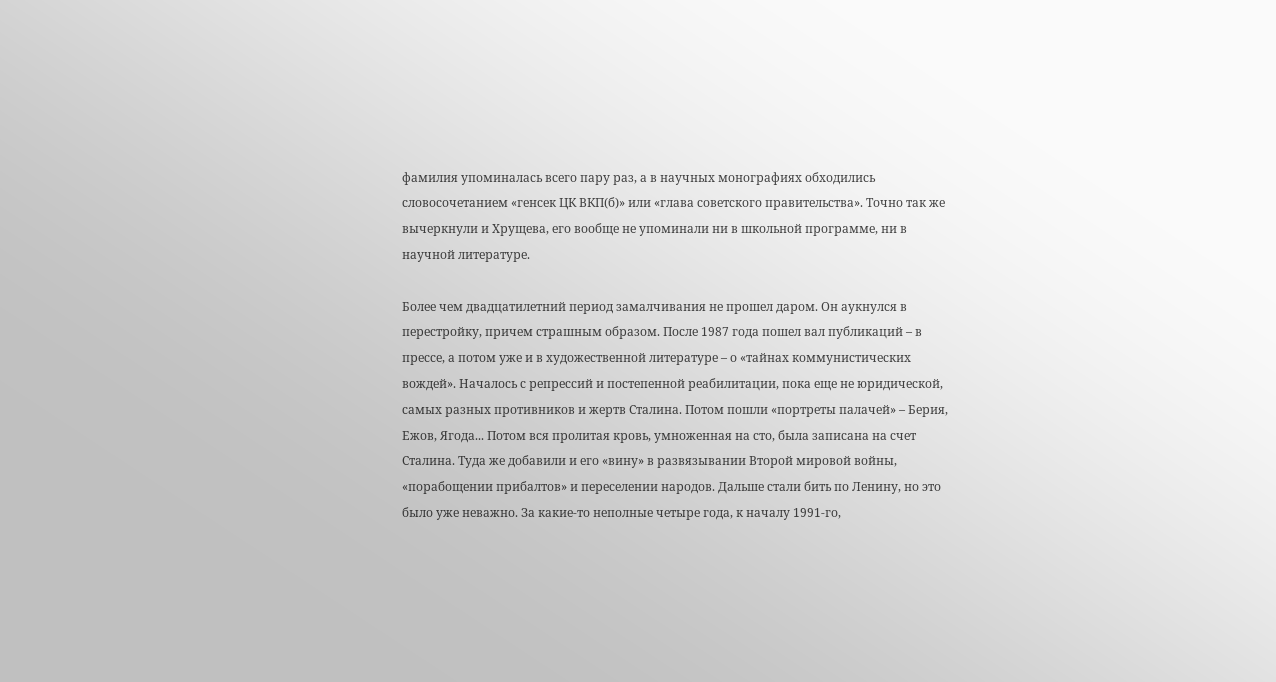фамилия упоминалась всего пару раз, а в научных монографиях обходились словосочетанием «генсек ЦК ВКП(б)» или «глава советского правительства». Точно так же вычеркнули и Хрущева, его вообще не упоминали ни в школьной программе, ни в научной литературе.

Более чем двадцатилетний период замалчивания не прошел даром. Он аукнулся в перестройку, причем страшным образом. После 1987 года пошел вал публикаций – в прессе, а потом уже и в художественной литературе – о «тайнах коммунистических вождей». Началось с репрессий и постепенной реабилитации, пока еще не юридической, самых разных противников и жертв Сталина. Потом пошли «портреты палачей» – Берия, Ежов, Ягода... Потом вся пролитая кровь, умноженная на сто, была записана на счет Сталина. Туда же добавили и его «вину» в развязывании Второй мировой войны, «порабощении прибалтов» и переселении народов. Дальше стали бить по Ленину, но это было уже неважно. За какие-то неполные четыре года, к началу 1991-го,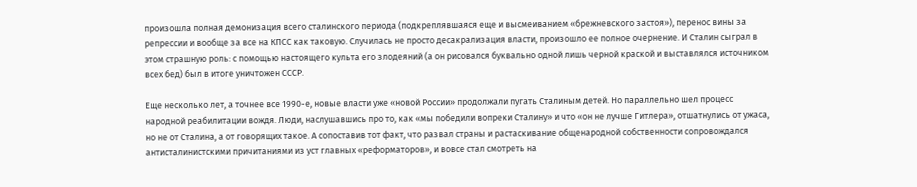произошла полная демонизация всего сталинского периода (подкреплявшаяся еще и высмеиванием «брежневского застоя»), перенос вины за репрессии и вообще за все на КПСС как таковую. Случилась не просто десакрализация власти, произошло ее полное очернение. И Сталин сыграл в этом страшную роль: с помощью настоящего культа его злодеяний (а он рисовался буквально одной лишь черной краской и выставлялся источником всех бед) был в итоге уничтожен СССР.

Еще несколько лет, а точнее все 1990-е, новые власти уже «новой России» продолжали пугать Сталиным детей. Но параллельно шел процесс народной реабилитации вождя. Люди, наслушавшись про то, как «мы победили вопреки Сталину» и что «он не лучше Гитлера», отшатнулись от ужаса, но не от Сталина, а от говорящих такое. А сопоставив тот факт, что развал страны и растаскивание общенародной собственности сопровождался антисталинистскими причитаниями из уст главных «реформаторов», и вовсе стал смотреть на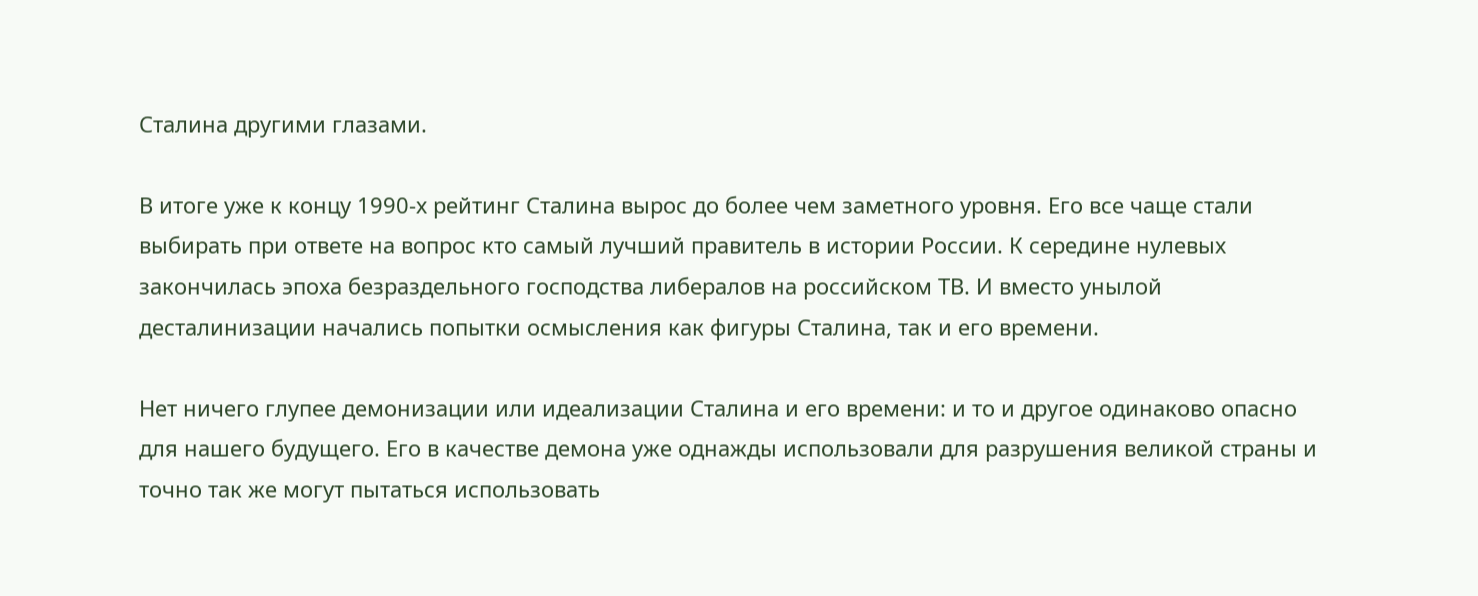Сталина другими глазами.

В итоге уже к концу 1990-х рейтинг Сталина вырос до более чем заметного уровня. Его все чаще стали выбирать при ответе на вопрос кто самый лучший правитель в истории России. К середине нулевых закончилась эпоха безраздельного господства либералов на российском ТВ. И вместо унылой десталинизации начались попытки осмысления как фигуры Сталина, так и его времени.

Нет ничего глупее демонизации или идеализации Сталина и его времени: и то и другое одинаково опасно для нашего будущего. Его в качестве демона уже однажды использовали для разрушения великой страны и точно так же могут пытаться использовать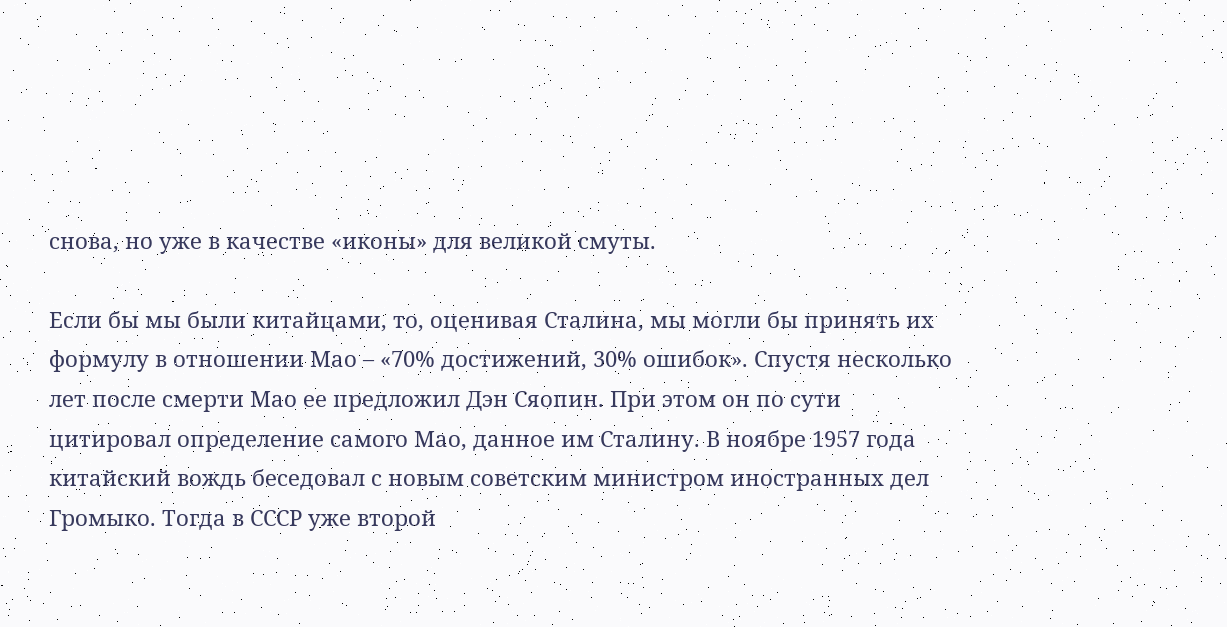снова, но уже в качестве «иконы» для великой смуты.

Если бы мы были китайцами, то, оценивая Сталина, мы могли бы принять их формулу в отношении Мао – «70% достижений, 30% ошибок». Спустя несколько лет после смерти Мао ее предложил Дэн Сяопин. При этом он по сути цитировал определение самого Мао, данное им Сталину. В ноябре 1957 года китайский вождь беседовал с новым советским министром иностранных дел Громыко. Тогда в СССР уже второй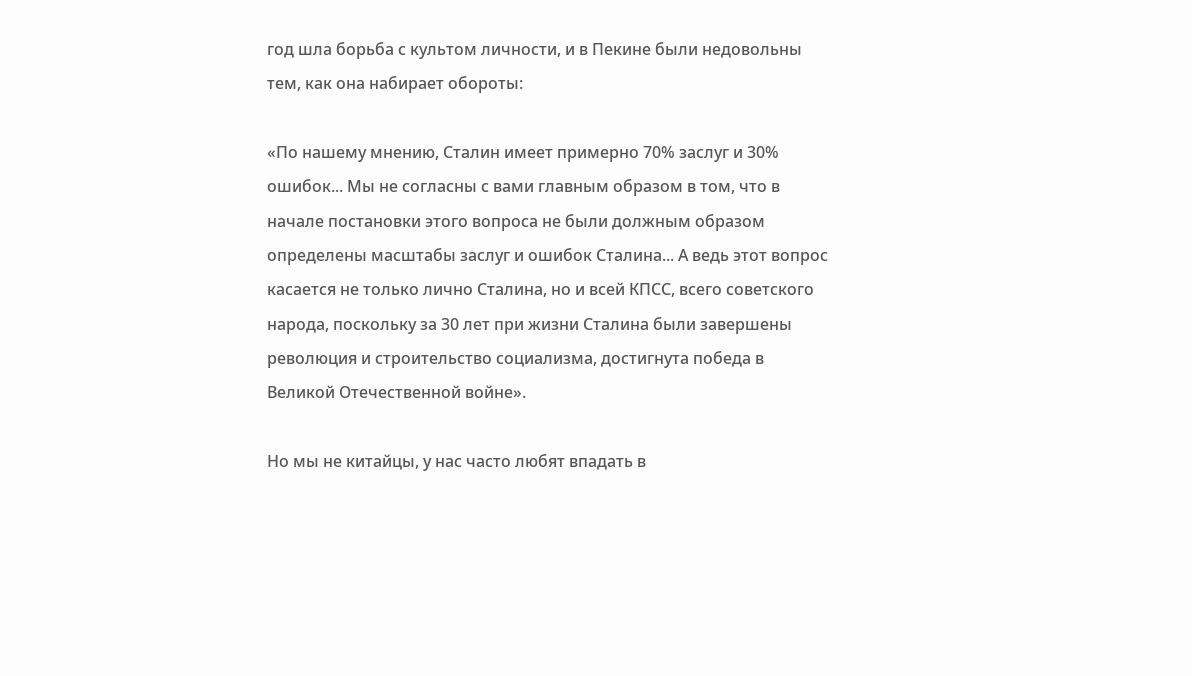год шла борьба с культом личности, и в Пекине были недовольны тем, как она набирает обороты:

«По нашему мнению, Сталин имеет примерно 70% заслуг и 30% ошибок... Мы не согласны с вами главным образом в том, что в начале постановки этого вопроса не были должным образом определены масштабы заслуг и ошибок Сталина... А ведь этот вопрос касается не только лично Сталина, но и всей КПСС, всего советского народа, поскольку за 30 лет при жизни Сталина были завершены революция и строительство социализма, достигнута победа в Великой Отечественной войне».

Но мы не китайцы, у нас часто любят впадать в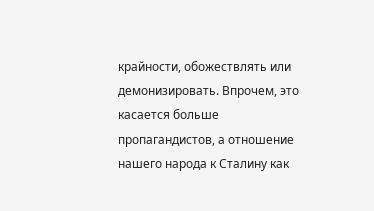крайности, обожествлять или демонизировать. Впрочем, это касается больше пропагандистов, а отношение нашего народа к Сталину как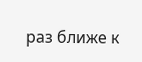раз ближе к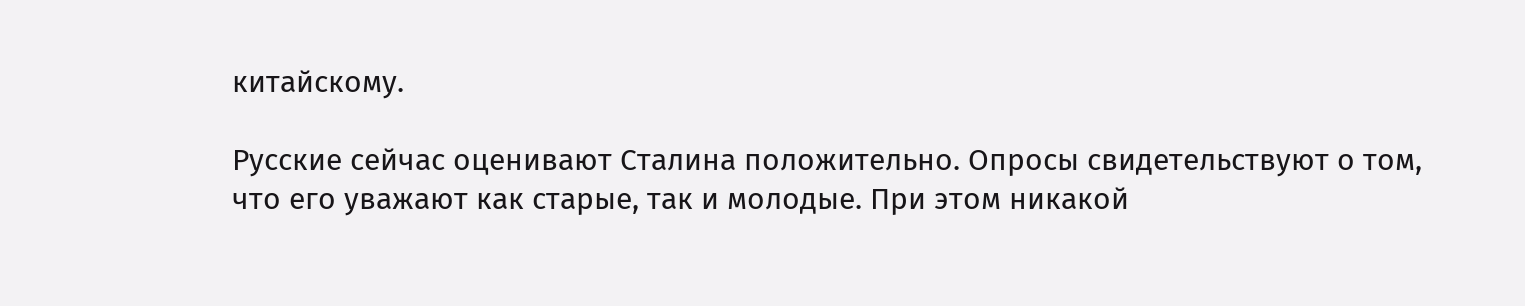китайскому.

Русские сейчас оценивают Сталина положительно. Опросы свидетельствуют о том, что его уважают как старые, так и молодые. При этом никакой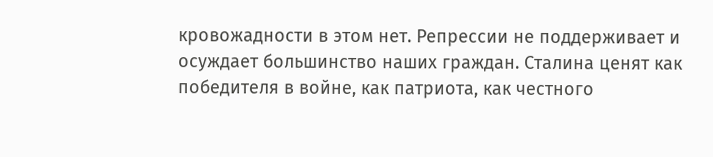кровожадности в этом нет. Репрессии не поддерживает и осуждает большинство наших граждан. Сталина ценят как победителя в войне, как патриота, как честного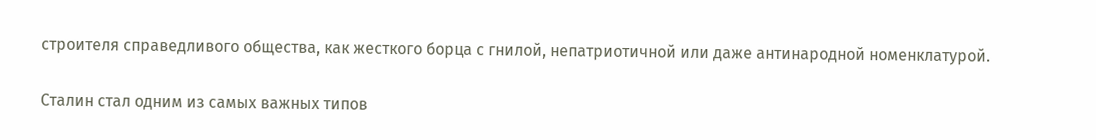строителя справедливого общества, как жесткого борца с гнилой, непатриотичной или даже антинародной номенклатурой.

Сталин стал одним из самых важных типов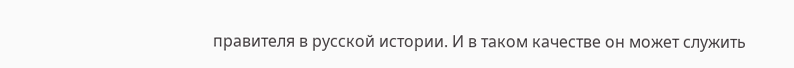правителя в русской истории. И в таком качестве он может служить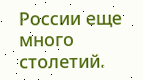России еще много столетий.